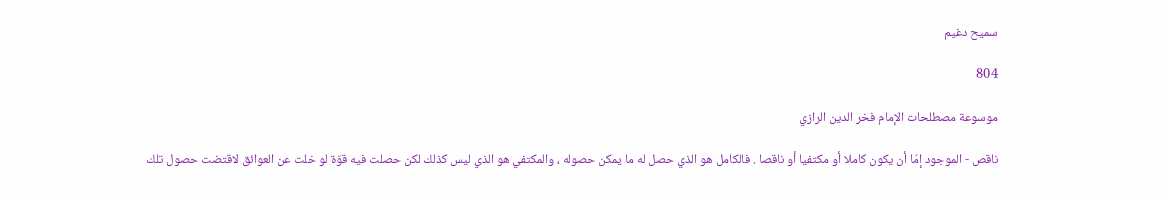سميح دغيم

804

موسوعة مصطلحات الإمام فخر الدين الرازي

ناقص - الموجود إمّا أن يكون كاملا أو مكتفيا أو ناقصا . فالكامل هو الذي حصل له ما يمكن حصوله ، والمكتفي هو الذي ليس كذلك لكن حصلت فيه قوّة لو خلت عن العوائق لاقتضت حصول تلك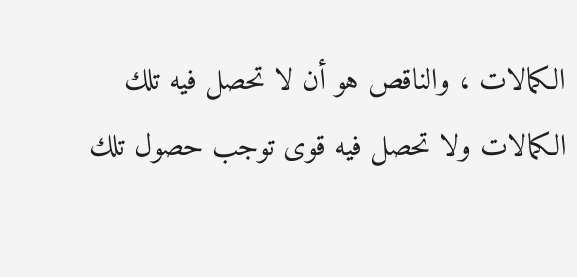الكمالات ، والناقص هو أن لا تحصل فيه تلك الكمالات ولا تحصل فيه قوى توجب حصول تلك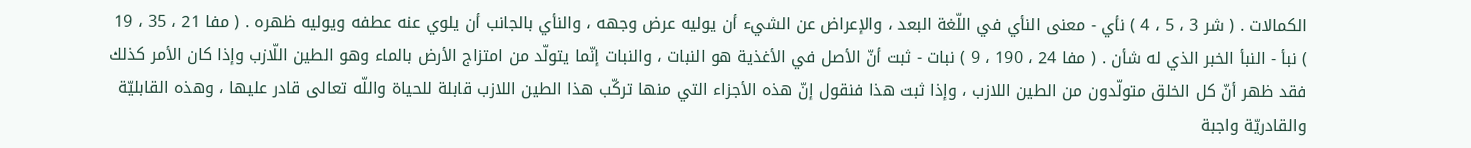الكمالات . ( شر 3 ، 5 ، 4 ) نأي - معنى النأي في اللّغة البعد ، والإعراض عن الشيء أن يوليه عرض وجهه ، والنأي بالجانب أن يلوي عنه عطفه ويوليه ظهره . ( مفا 21 ، 35 ، 19 ) نبأ - النبأ الخبر الذي له شأن . ( مفا 24 ، 190 ، 9 ) نبات - ثبت أنّ الأصل في الأغذية هو النبات ، والنبات إنّما يتولّد من امتزاج الأرض بالماء وهو الطين اللّازب وإذا كان الأمر كذلك فقد ظهر أنّ كل الخلق متولّدون من الطين اللازب ، وإذا ثبت هذا فنقول إنّ هذه الأجزاء التي منها تركّب هذا الطين اللازب قابلة للحياة واللّه تعالى قادر عليها ، وهذه القابليّة والقادريّة واجبة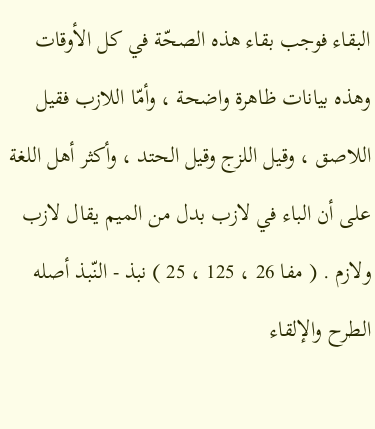البقاء فوجب بقاء هذه الصحّة في كل الأوقات وهذه بيانات ظاهرة واضحة ، وأمّا اللازب فقيل اللاصق ، وقيل اللزج وقيل الحتد ، وأكثر أهل اللغة على أن الباء في لازب بدل من الميم يقال لازب ولازم . ( مفا 26 ، 125 ، 25 ) نبذ - النّبذ أصله الطرح والإلقاء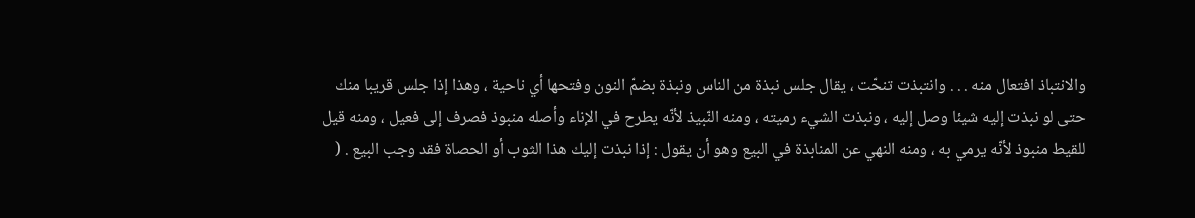والانتباذ افتعال منه . . . وانتبذت تنحّت ، يقال جلس نبذة من الناس ونبذة بضمّ النون وفتحها أي ناحية ، وهذا إذا جلس قريبا منك حتى لو نبذت إليه شيئا وصل إليه ، ونبذت الشيء رميته ، ومنه النّبيذ لأنّه يطرح في الإناء وأصله منبوذ فصرف إلى فعيل ، ومنه قيل للقيط منبوذ لأنّه يرمي به ، ومنه النهي عن المنابذة في البيع وهو أن يقول : إذا نبذت إليك هذا الثوب أو الحصاة فقد وجب البيع . (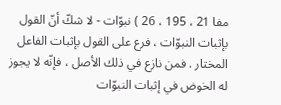مفا 21 ، 195 ، 26 ) نبوّات - لا شكّ أنّ القول بإثبات النبوّات ، فرع على القول بإثبات الفاعل المختار . فمن نازع في ذلك الأصل ، فإنّه لا يجوز له الخوض في إثبات النبوّات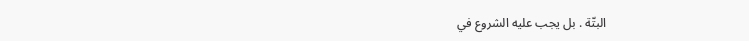البتّة . بل يجب عليه الشروع في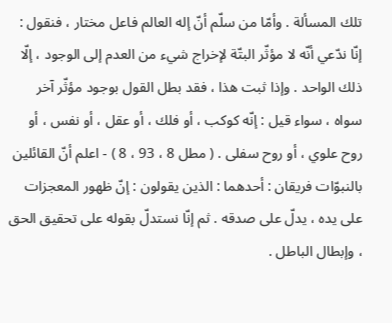تلك المسألة . وأمّا من سلّم أنّ إله العالم فاعل مختار ، فنقول : إنّا ندّعي أنّه لا مؤثّر البتّة لإخراج شيء من العدم إلى الوجود ، إلّا ذلك الواحد . وإذا ثبت هذا ، فقد بطل القول بوجود مؤثّر آخر سواه ، سواء قيل : إنّه كوكب ، أو فلك ، أو عقل ، أو نفس ، أو روح علوي ، أو روح سفلى . ( مطل 8 ، 93 ، 8 ) - اعلم أنّ القائلين بالنبوّات فريقان : أحدهما : الذين يقولون : إنّ ظهور المعجزات على يده ، يدلّ على صدقه . ثم إنّا نستدلّ بقوله على تحقيق الحق ، وإبطال الباطل .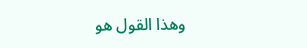وهذا القول هو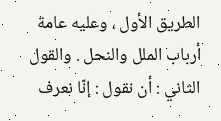الطريق الأول ، وعليه عامة أرباب الملل والنحل . والقول الثاني : أن نقول : إنّا نعرف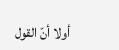أولا أنّ القول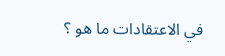في الاعتقادات ما هو ؟